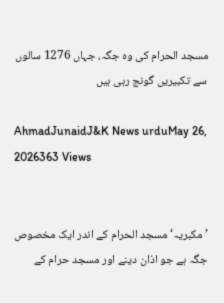مسجد الحرام کی وہ جگہ، جہاں 1276 سالوں سے تکبیریں گونج رہی ہیں

AhmadJunaidJ&K News urduMay 26, 2026363 Views


’مکبریہ‘ مسجد الحرام کے اندر ایک مخصوص جگہ ہے جو اذان دینے اور مسجد حرام کے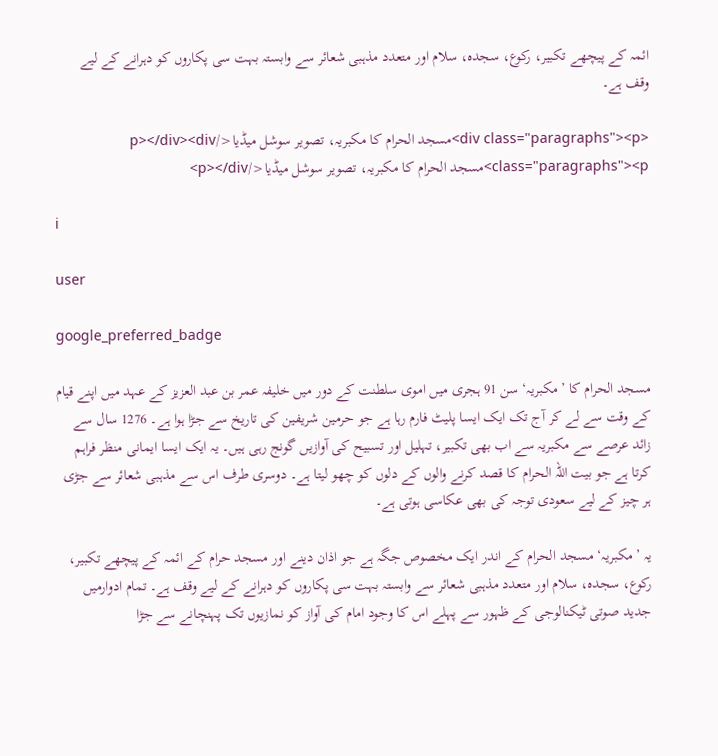ائمہ کے پیچھے تکبیر، رکوع، سجدہ، سلام اور متعدد مذہبی شعائر سے وابستہ بہت سی پکاروں کو دہرانے کے لیے وقف ہے۔

<div class="paragraphs"><p>مسجد الحرام کا مکبریہ، تصویر سوشل میڈیا</p></div><div class="paragraphs"><p>مسجد الحرام کا مکبریہ، تصویر سوشل میڈیا</p></div>

i

user

google_preferred_badge

مسجد الحرام کا ’مکبریہ‘ سن 91 ہجری میں اموی سلطنت کے دور میں خلیفہ عمر بن عبد العزیز کے عہد میں اپنے قیام کے وقت سے لے کر آج تک ایک ایسا پلیٹ فارم رہا ہے جو حرمین شریفین کی تاریخ سے جڑا ہوا ہے۔ 1276 سال سے زائد عرصے سے مکبریہ سے اب بھی تکبیر، تہلیل اور تسبیح کی آوازیں گونج رہی ہیں۔ یہ ایک ایسا ایمانی منظر فراہم کرتا ہے جو بیت اللہ الحرام کا قصد کرنے والوں کے دلوں کو چھو لیتا ہے۔ دوسری طرف اس سے مذہبی شعائر سے جڑی ہر چیز کے لیے سعودی توجہ کی بھی عکاسی ہوتی ہے۔

یہ ’مکبریہ‘ مسجد الحرام کے اندر ایک مخصوص جگہ ہے جو اذان دینے اور مسجد حرام کے ائمہ کے پیچھے تکبیر، رکوع، سجدہ، سلام اور متعدد مذہبی شعائر سے وابستہ بہت سی پکاروں کو دہرانے کے لیے وقف ہے۔ تمام ادوارمیں جدید صوتی ٹیکنالوجی کے ظہور سے پہلے اس کا وجود امام کی آواز کو نمازیوں تک پہنچانے سے جڑا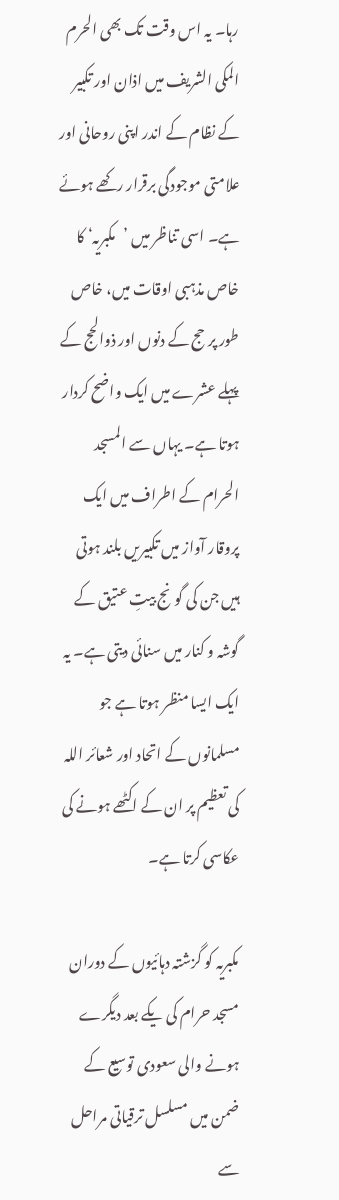رہا۔ یہ اس وقت تک بھی الحرم المکی الشریف میں اذان اور تکبیر کے نظام کے اندر اپنی روحانی اور علامتی موجودگی برقرار رکھے ہوئے ہے۔ اسی تناظر میں ’مکبریہ‘ کا خاص مذہبی اوقات میں، خاص طور پر حج کے دنوں اور ذوالحج کے پہلے عشرے میں ایک واضح کردار ہوتا ہے۔ یہاں سے المسجد الحرام کے اطراف میں ایک پروقار آواز میں تکبیریں بلند ہوتی ہیں جن کی گونج بیتِ عتیق کے گوشہ و کنار میں سنائی دیتی ہے۔ یہ ایک ایسا منظر ہوتا ہے جو مسلمانوں کے اتحاد اور شعائر اللہ کی تعظیم پر ان کے اکٹھے ہونے کی عکاسی کرتا ہے۔

مکبریہ کو گزشتہ دہائیوں کے دوران مسجد حرام کی یکے بعد دیگرے ہونے والی سعودی توسیع کے ضمن میں مسلسل ترقیاتی مراحل سے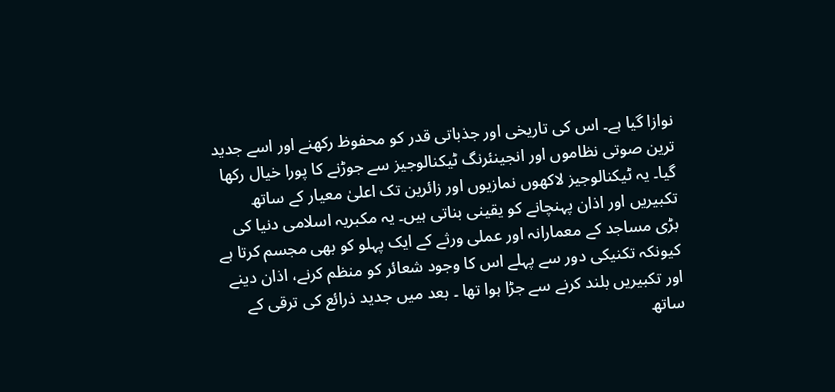نوازا گیا ہے۔ اس کی تاریخی اور جذباتی قدر کو محفوظ رکھنے اور اسے جدید ترین صوتی نظاموں اور انجینئرنگ ٹیکنالوجیز سے جوڑنے کا پورا خیال رکھا گیا۔ یہ ٹیکنالوجیز لاکھوں نمازیوں اور زائرین تک اعلیٰ معیار کے ساتھ تکبیریں اور اذان پہنچانے کو یقینی بناتی ہیں۔ یہ مکبریہ اسلامی دنیا کی بڑی مساجد کے معمارانہ اور عملی ورثے کے ایک پہلو کو بھی مجسم کرتا ہے کیونکہ تکنیکی دور سے پہلے اس کا وجود شعائر کو منظم کرنے، اذان دینے اور تکبیریں بلند کرنے سے جڑا ہوا تھا ۔ بعد میں جدید ذرائع کی ترقی کے ساتھ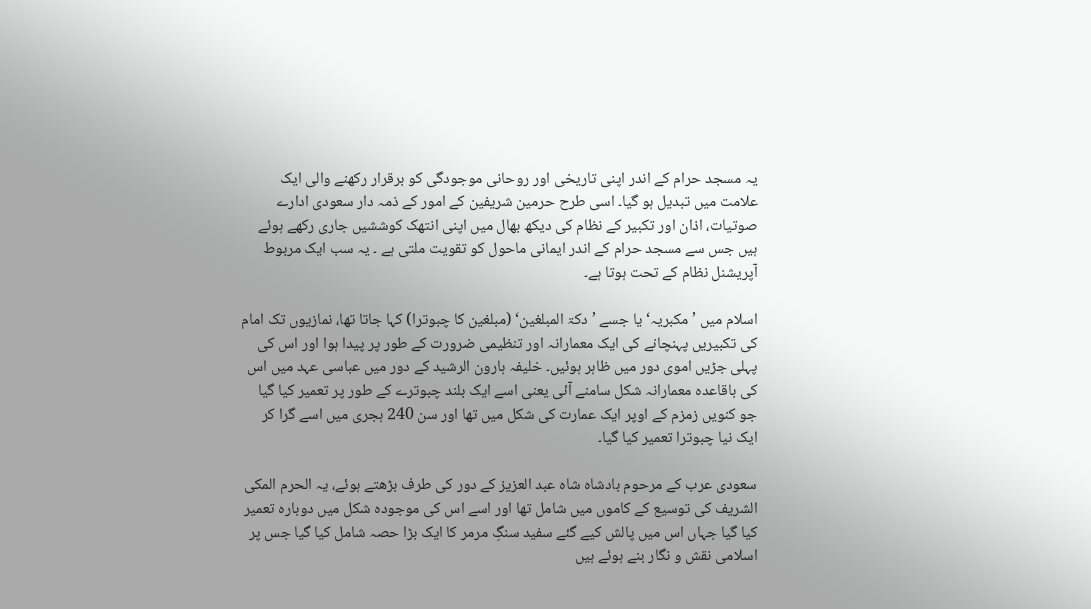یہ مسجد حرام کے اندر اپنی تاریخی اور روحانی موجودگی کو برقرار رکھنے والی ایک علامت میں تبدیل ہو گیا۔ اسی طرح حرمین شریفین کے امور کے ذمہ دار سعودی ادارے صوتیات، اذان اور تکبیر کے نظام کی دیکھ بھال میں اپنی انتھک کوششیں جاری رکھے ہوئے ہیں جس سے مسجد حرام کے اندر ایمانی ماحول کو تقویت ملتی ہے ۔ یہ سب ایک مربوط آپریشنل نظام کے تحت ہوتا ہے۔

اسلام میں ’مکبریہ‘ یا جسے ’دکۃ المبلغین‘ (مبلغین کا چبوترا) کہا جاتا تھا، نمازیوں تک امام کی تکبیریں پہنچانے کی ایک معمارانہ اور تنظیمی ضرورت کے طور پر پیدا ہوا اور اس کی پہلی جڑیں اموی دور میں ظاہر ہوئیں۔ خلیفہ ہارون الرشید کے دور میں عباسی عہد میں اس کی باقاعدہ معمارانہ شکل سامنے آئی یعنی اسے ایک بلند چبوترے کے طور پر تعمیر کیا گیا جو کنویں زمزم کے اوپر ایک عمارت کی شکل میں تھا اور سن 240 ہجری میں اسے گرا کر ایک نیا چبوترا تعمیر کیا گیا۔

سعودی عرب کے مرحوم بادشاہ شاہ عبد العزیز کے دور کی طرف بڑھتے ہوئے، یہ الحرم المکی الشریف کی توسیع کے کاموں میں شامل تھا اور اسے اس کی موجودہ شکل میں دوبارہ تعمیر کیا گیا جہاں اس میں پالش کیے گئے سفید سنگِ مرمر کا ایک بڑا حصہ شامل کیا گیا جس پر اسلامی نقش و نگار بنے ہوئے ہیں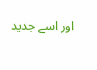اور اسے جدید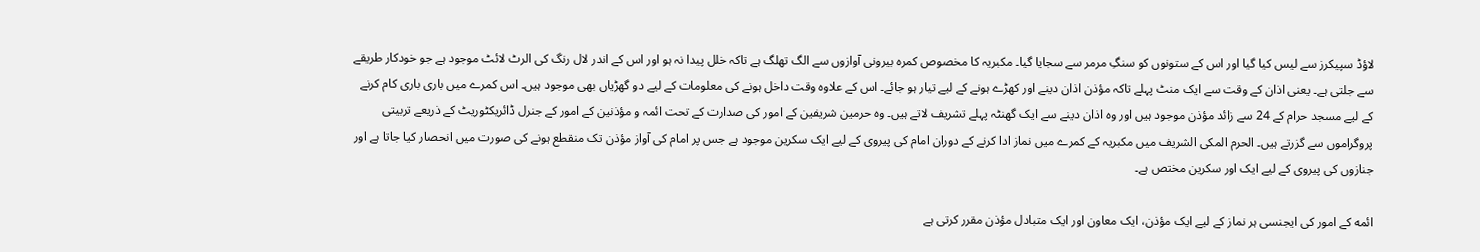لاؤڈ سپیکرز سے لیس کیا گیا اور اس کے ستونوں کو سنگِ مرمر سے سجایا گیا۔ مکبریہ کا مخصوص کمرہ بیرونی آوازوں سے الگ تھلگ ہے تاکہ خلل پیدا نہ ہو اور اس کے اندر لال رنگ کی الرٹ لائٹ موجود ہے جو خودکار طریقے سے جلتی ہے۔ یعنی اذان کے وقت سے ایک منٹ پہلے تاکہ مؤذن اذان دینے اور کھڑے ہونے کے لیے تیار ہو جائے۔ اس کے علاوہ وقت داخل ہونے کی معلومات کے لیے دو گھڑیاں بھی موجود ہیں۔ اس کمرے میں باری باری کام کرنے کے لیے مسجد حرام کے 24 سے زائد مؤذن موجود ہیں اور وہ اذان دینے سے ایک گھنٹہ پہلے تشریف لاتے ہیں۔ وہ حرمین شریفین کے امور کی صدارت کے تحت ائمہ و مؤذنین کے امور کے جنرل ڈائریکٹوریٹ کے ذریعے تربیتی پروگراموں سے گزرتے ہیں۔ الحرم المکی الشریف میں مکبریہ کے کمرے میں نماز ادا کرنے کے دوران امام کی پیروی کے لیے ایک سکرین موجود ہے جس پر امام کی آواز مؤذن تک منقطع ہونے کی صورت میں انحصار کیا جاتا ہے اور جنازوں کی پیروی کے لیے ایک اور سکرین مختص ہے۔

ائمه کے امور کی ایجنسی ہر نماز کے لیے ایک مؤذن، ایک معاون اور ایک متبادل مؤذن مقرر کرتی ہے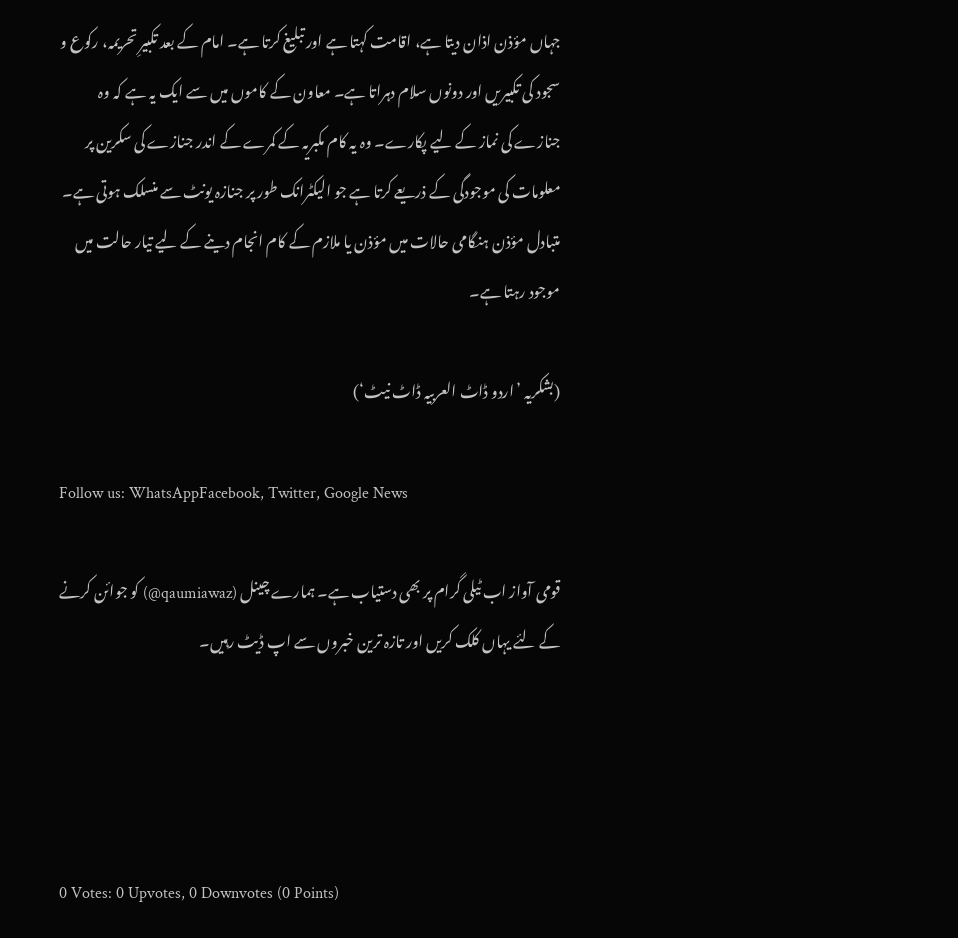جہاں مؤذن اذان دیتا ہے، اقامت کہتا ہے اور تبلیغ کرتا ہے۔ امام کے بعد تکبیرِ تحریمہ، رکوع و سجود کی تکبیریں اور دونوں سلام دہراتا ہے۔ معاون کے کاموں میں سے ایک یہ ہے کہ وہ جنازے کی نماز کے لیے پکارے۔ وہ یہ کام مکبریہ کے کمرے کے اندر جنازے کی سکرین پر معلومات کی موجودگی کے ذریعے کرتا ہے جو الیکٹرانک طور پر جنازہ یونٹ سے منسلک ہوتی ہے۔ متبادل مؤذن ہنگامی حالات میں مؤذن یا ملازم کے کام انجام دینے کے لیے تیار حالت میں موجود رہتا ہے۔

(بشکریہ ’اردو ڈاٹ العربیہ ڈاٹ نیٹ‘)

Follow us: WhatsAppFacebook, Twitter, Google News

قومی آواز اب ٹیلی گرام پر بھی دستیاب ہے۔ ہمارے چینل (qaumiawaz@) کو جوائن کرنے کے لئے یہاں کلک کریں اور تازہ ترین خبروں سے اپ ڈیٹ رہیں۔




0 Votes: 0 Upvotes, 0 Downvotes (0 Points)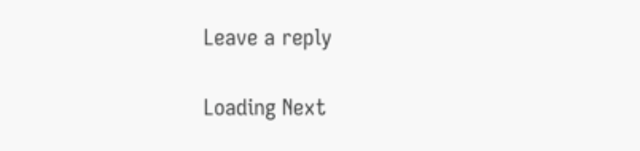Leave a reply

Loading Next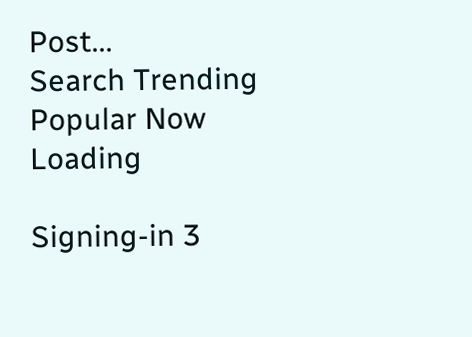Post...
Search Trending
Popular Now
Loading

Signing-in 3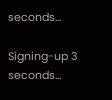seconds...

Signing-up 3 seconds...